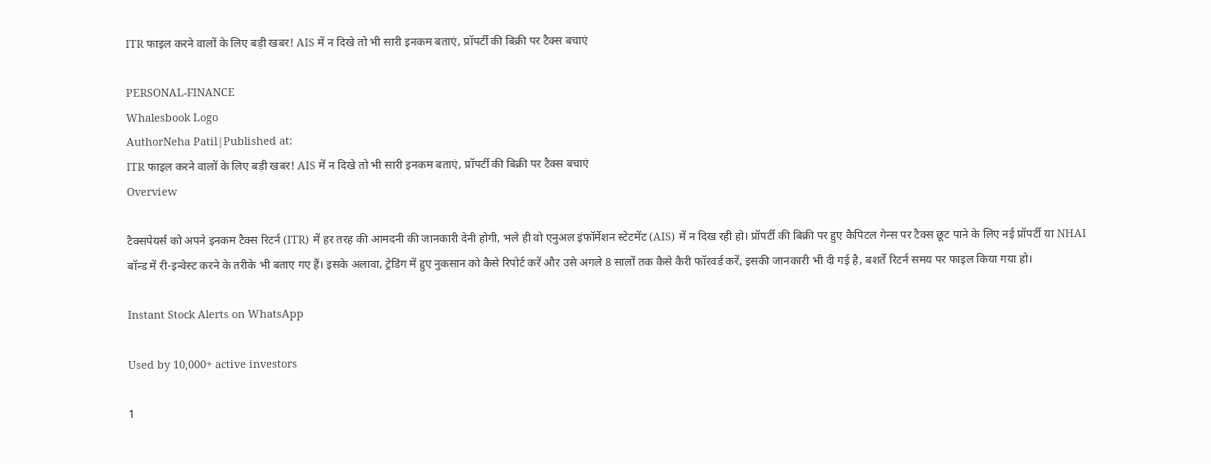ITR फाइल करने वालों के लिए बड़ी खबर! AIS में न दिखे तो भी सारी इनकम बताएं, प्रॉपर्टी की बिक्री पर टैक्स बचाएं

PERSONAL-FINANCE
Whalesbook Logo
AuthorNeha Patil|Published at:
ITR फाइल करने वालों के लिए बड़ी खबर! AIS में न दिखे तो भी सारी इनकम बताएं, प्रॉपर्टी की बिक्री पर टैक्स बचाएं
Overview

टैक्सपेयर्स को अपने इनकम टैक्स रिटर्न (ITR) में हर तरह की आमदनी की जानकारी देनी होगी, भले ही वो एनुअल इंफॉर्मेशन स्टेटमेंट (AIS) में न दिख रही हो। प्रॉपर्टी की बिक्री पर हुए कैपिटल गेन्स पर टैक्स छूट पाने के लिए नई प्रॉपर्टी या NHAI बॉन्ड में री-इन्वेस्ट करने के तरीके भी बताए गए हैं। इसके अलावा, ट्रेडिंग में हुए नुकसान को कैसे रिपोर्ट करें और उसे अगले 8 सालों तक कैसे कैरी फॉरवर्ड करें, इसकी जानकारी भी दी गई है, बशर्ते रिटर्न समय पर फाइल किया गया हो।

Instant Stock Alerts on WhatsApp

Used by 10,000+ active investors

1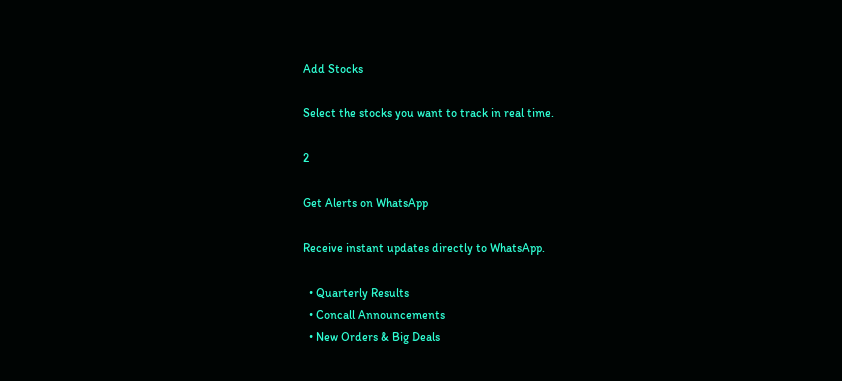Add Stocks

Select the stocks you want to track in real time.

2

Get Alerts on WhatsApp

Receive instant updates directly to WhatsApp.

  • Quarterly Results
  • Concall Announcements
  • New Orders & Big Deals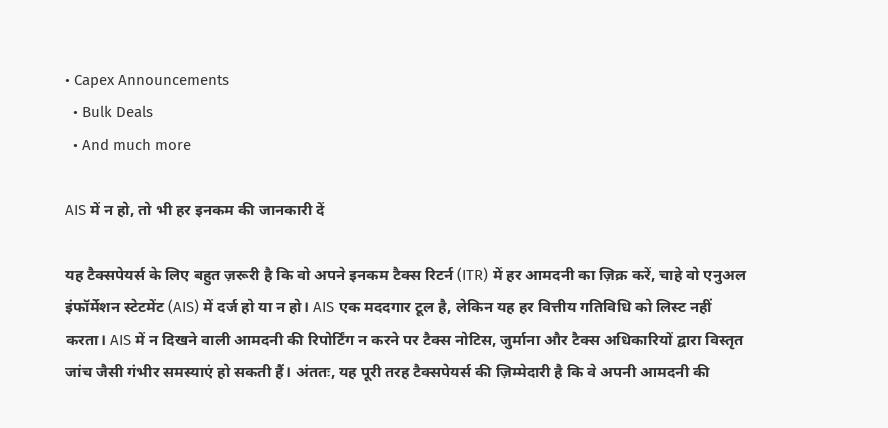• Capex Announcements
  • Bulk Deals
  • And much more

AIS में न हो, तो भी हर इनकम की जानकारी दें

यह टैक्सपेयर्स के लिए बहुत ज़रूरी है कि वो अपने इनकम टैक्स रिटर्न (ITR) में हर आमदनी का ज़िक्र करें, चाहे वो एनुअल इंफॉर्मेशन स्टेटमेंट (AIS) में दर्ज हो या न हो। AIS एक मददगार टूल है, लेकिन यह हर वित्तीय गतिविधि को लिस्ट नहीं करता। AIS में न दिखने वाली आमदनी की रिपोर्टिंग न करने पर टैक्स नोटिस, जुर्माना और टैक्स अधिकारियों द्वारा विस्तृत जांच जैसी गंभीर समस्याएं हो सकती हैं। अंततः, यह पूरी तरह टैक्सपेयर्स की ज़िम्मेदारी है कि वे अपनी आमदनी की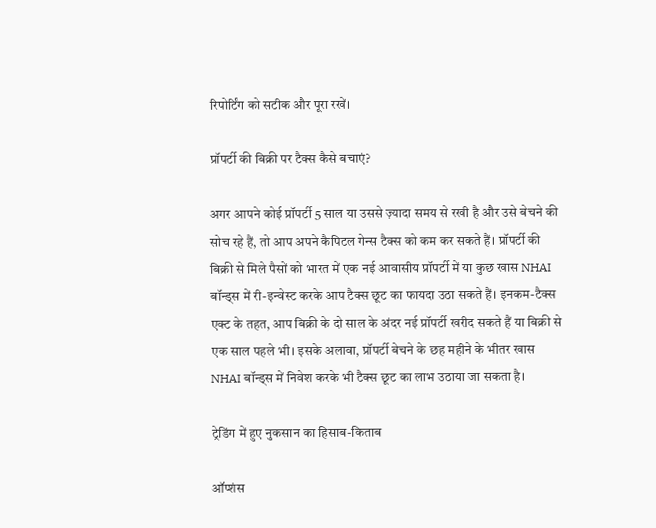रिपोर्टिंग को सटीक और पूरा रखें।

प्रॉपर्टी की बिक्री पर टैक्स कैसे बचाएं?

अगर आपने कोई प्रॉपर्टी 5 साल या उससे ज़्यादा समय से रखी है और उसे बेचने की सोच रहे हैं, तो आप अपने कैपिटल गेन्स टैक्स को कम कर सकते हैं। प्रॉपर्टी की बिक्री से मिले पैसों को भारत में एक नई आवासीय प्रॉपर्टी में या कुछ खास NHAI बॉन्ड्स में री-इन्वेस्ट करके आप टैक्स छूट का फायदा उठा सकते हैं। इनकम-टैक्स एक्ट के तहत, आप बिक्री के दो साल के अंदर नई प्रॉपर्टी खरीद सकते हैं या बिक्री से एक साल पहले भी। इसके अलावा, प्रॉपर्टी बेचने के छह महीने के भीतर खास NHAI बॉन्ड्स में निवेश करके भी टैक्स छूट का लाभ उठाया जा सकता है।

ट्रेडिंग में हुए नुकसान का हिसाब-किताब

ऑप्शंस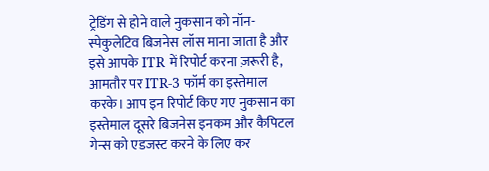ट्रेडिंग से होने वाले नुकसान को नॉन-स्पेकुलेटिव बिजनेस लॉस माना जाता है और इसे आपके ITR में रिपोर्ट करना ज़रूरी है, आमतौर पर ITR-3 फॉर्म का इस्तेमाल करके। आप इन रिपोर्ट किए गए नुकसान का इस्तेमाल दूसरे बिजनेस इनकम और कैपिटल गेन्स को एडजस्ट करने के लिए कर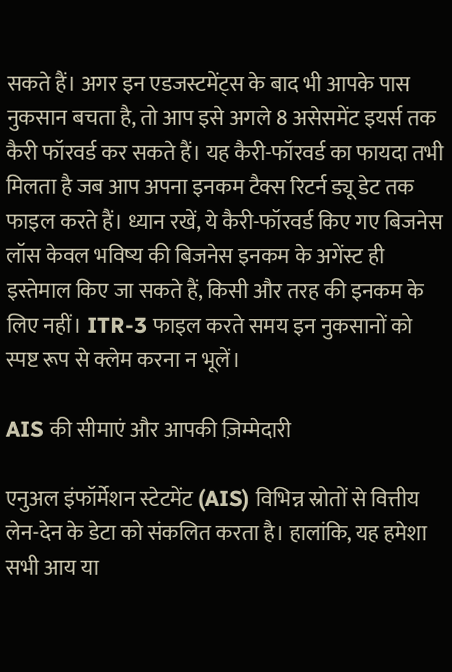सकते हैं। अगर इन एडजस्टमेंट्स के बाद भी आपके पास नुकसान बचता है, तो आप इसे अगले 8 असेसमेंट इयर्स तक कैरी फॉरवर्ड कर सकते हैं। यह कैरी-फॉरवर्ड का फायदा तभी मिलता है जब आप अपना इनकम टैक्स रिटर्न ड्यू डेट तक फाइल करते हैं। ध्यान रखें, ये कैरी-फॉरवर्ड किए गए बिजनेस लॉस केवल भविष्य की बिजनेस इनकम के अगेंस्ट ही इस्तेमाल किए जा सकते हैं, किसी और तरह की इनकम के लिए नहीं। ITR-3 फाइल करते समय इन नुकसानों को स्पष्ट रूप से क्लेम करना न भूलें।

AIS की सीमाएं और आपकी ज़िम्मेदारी

एनुअल इंफॉर्मेशन स्टेटमेंट (AIS) विभिन्न स्रोतों से वित्तीय लेन-देन के डेटा को संकलित करता है। हालांकि, यह हमेशा सभी आय या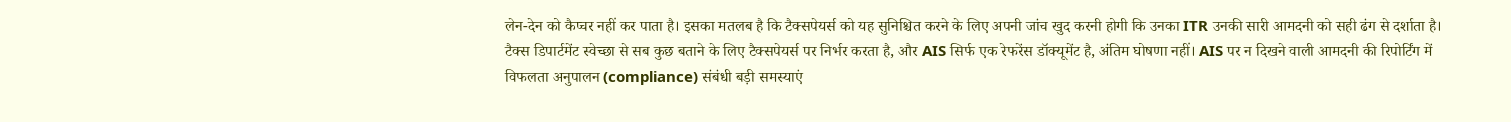लेन-देन को कैप्चर नहीं कर पाता है। इसका मतलब है कि टैक्सपेयर्स को यह सुनिश्चित करने के लिए अपनी जांच खुद करनी होगी कि उनका ITR उनकी सारी आमदनी को सही ढंग से दर्शाता है। टैक्स डिपार्टमेंट स्वेच्छा से सब कुछ बताने के लिए टैक्सपेयर्स पर निर्भर करता है, और AIS सिर्फ एक रेफरेंस डॉक्यूमेंट है, अंतिम घोषणा नहीं। AIS पर न दिखने वाली आमदनी की रिपोर्टिंग में विफलता अनुपालन (compliance) संबंधी बड़ी समस्याएं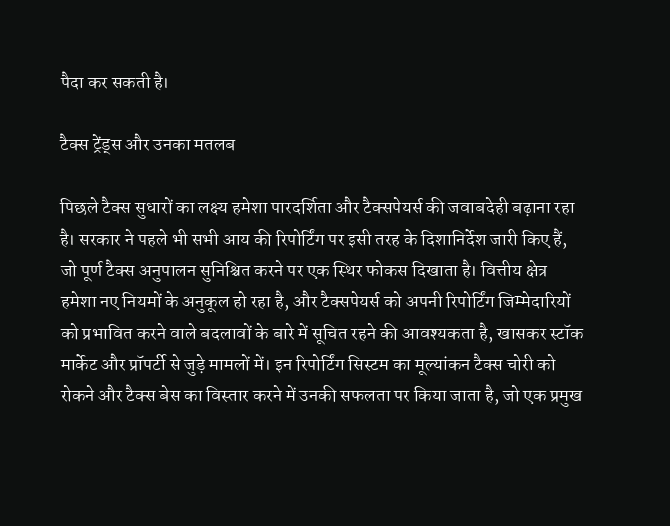पैदा कर सकती है।

टैक्स ट्रेंड्स और उनका मतलब

पिछले टैक्स सुधारों का लक्ष्य हमेशा पारदर्शिता और टैक्सपेयर्स की जवाबदेही बढ़ाना रहा है। सरकार ने पहले भी सभी आय की रिपोर्टिंग पर इसी तरह के दिशानिर्देश जारी किए हैं, जो पूर्ण टैक्स अनुपालन सुनिश्चित करने पर एक स्थिर फोकस दिखाता है। वित्तीय क्षेत्र हमेशा नए नियमों के अनुकूल हो रहा है, और टैक्सपेयर्स को अपनी रिपोर्टिंग जिम्मेदारियों को प्रभावित करने वाले बदलावों के बारे में सूचित रहने की आवश्यकता है, खासकर स्टॉक मार्केट और प्रॉपर्टी से जुड़े मामलों में। इन रिपोर्टिंग सिस्टम का मूल्यांकन टैक्स चोरी को रोकने और टैक्स बेस का विस्तार करने में उनकी सफलता पर किया जाता है, जो एक प्रमुख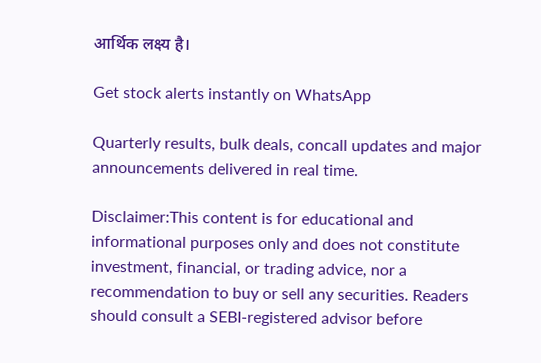आर्थिक लक्ष्य है।

Get stock alerts instantly on WhatsApp

Quarterly results, bulk deals, concall updates and major announcements delivered in real time.

Disclaimer:This content is for educational and informational purposes only and does not constitute investment, financial, or trading advice, nor a recommendation to buy or sell any securities. Readers should consult a SEBI-registered advisor before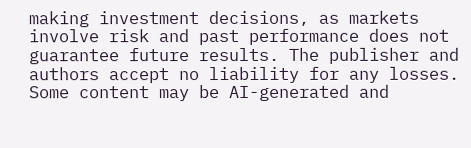making investment decisions, as markets involve risk and past performance does not guarantee future results. The publisher and authors accept no liability for any losses. Some content may be AI-generated and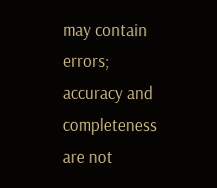may contain errors; accuracy and completeness are not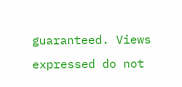guaranteed. Views expressed do not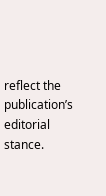reflect the publication’s editorial stance.